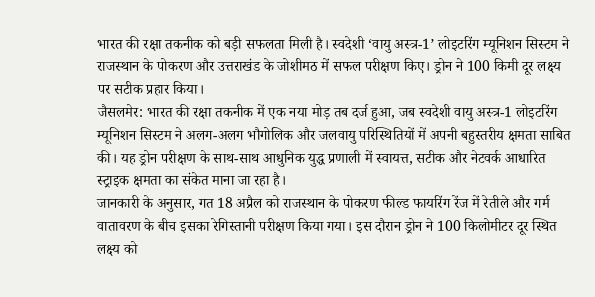भारत की रक्षा तकनीक को बड़ी सफलता मिली है। स्वदेशी ‘वायु अस्त्र-1’ लोइटरिंग म्यूनिशन सिस्टम ने राजस्थान के पोकरण और उत्तराखंड के जोशीमठ में सफल परीक्षण किए। ड्रोन ने 100 किमी दूर लक्ष्य पर सटीक प्रहार किया।
जैसलमेर: भारत की रक्षा तकनीक में एक नया मोड़ तब दर्ज हुआ, जब स्वदेशी वायु अस्त्र-1 लोइटरिंग म्यूनिशन सिस्टम ने अलग-अलग भौगोलिक और जलवायु परिस्थितियों में अपनी बहुस्तरीय क्षमता साबित की। यह ड्रोन परीक्षण के साथ-साथ आधुनिक युद्ध प्रणाली में स्वायत्त, सटीक और नेटवर्क आधारित स्ट्राइक क्षमता का संकेत माना जा रहा है।
जानकारी के अनुसार, गत 18 अप्रैल को राजस्थान के पोकरण फील्ड फायरिंग रेंज में रेतीले और गर्म वातावरण के बीच इसका रेगिस्तानी परीक्षण किया गया। इस दौरान ड्रोन ने 100 किलोमीटर दूर स्थित लक्ष्य को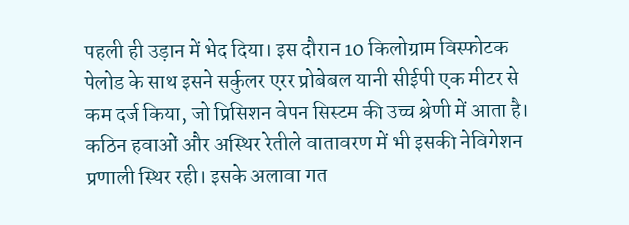पहली ही उड़ान में भेद दिया। इस दौरान 10 किलोग्राम विस्फोटक पेलोड के साथ इसने सर्कुलर एरर प्रोबेबल यानी सीईपी एक मीटर से कम दर्ज किया, जो प्रिसिशन वेपन सिस्टम की उच्च श्रेणी में आता है।
कठिन हवाओं और अस्थिर रेतीले वातावरण में भी इसकी नेविगेशन प्रणाली स्थिर रही। इसके अलावा गत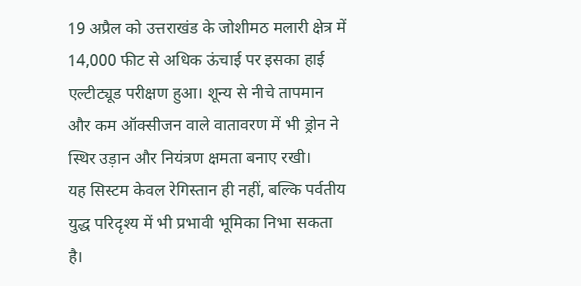19 अप्रैल को उत्तराखंड के जोशीमठ मलारी क्षेत्र में 14,000 फीट से अधिक ऊंचाई पर इसका हाई एल्टीट्यूड परीक्षण हुआ। शून्य से नीचे तापमान और कम ऑक्सीजन वाले वातावरण में भी ड्रोन ने स्थिर उड़ान और नियंत्रण क्षमता बनाए रखी।
यह सिस्टम केवल रेगिस्तान ही नहीं, बल्कि पर्वतीय युद्ध परिदृश्य में भी प्रभावी भूमिका निभा सकता है।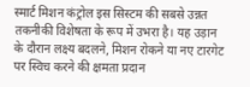स्मार्ट मिशन कंट्रोल इस सिस्टम की सबसे उन्नत तकनीकी विशेषता के रूप में उभरा है। यह उड़ान के दौरान लक्ष्य बदलने, मिशन रोकने या नए टारगेट पर स्विच करने की क्षमता प्रदान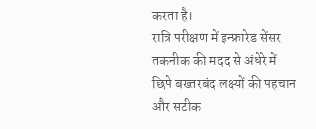करता है।
रात्रि परीक्षण में इन्फ्रारेड सेंसर तकनीक की मदद से अंधेरे में छिपे बख्तरबंद लक्ष्यों की पहचान और सटीक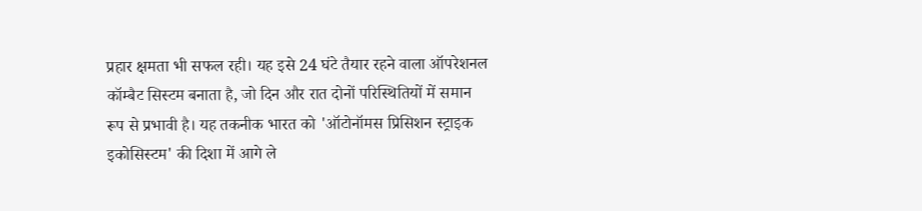प्रहार क्षमता भी सफल रही। यह इसे 24 घंटे तैयार रहने वाला ऑपरेशनल कॉम्बैट सिस्टम बनाता है, जो दिन और रात दोनों परिस्थितियों में समान रूप से प्रभावी है। यह तकनीक भारत को 'ऑटोनॉमस प्रिसिशन स्ट्राइक इकोसिस्टम' की दिशा में आगे ले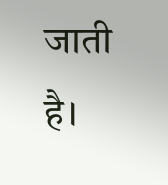जाती है।